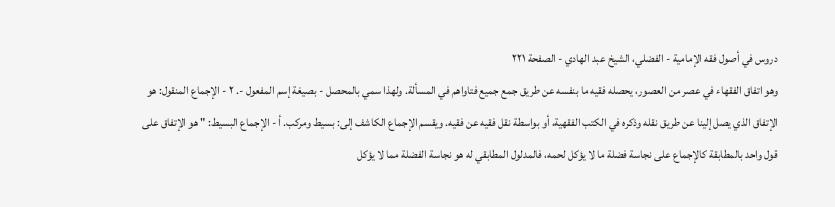دروس في أصول فقه الإمامية - الفضلي، الشيخ عبد الهادي - الصفحة ٢٢١
وهو اتفاق الفقهاء في عصر من العصور، يحصله فقيه ما بنفسه عن طريق جمع جميع فتاواهم في المسألة. ولهذا سمي بالمحصل - بصيغة إسم المفعول -. ٢ - الإجماع المنقول: هو الإتفاق الذي يصل إلينا عن طريق نقله وذكره في الكتب الفقهية، أو بواسطة نقل فقيه عن فقيه. ويقسم الإجماع الكاشف إلى: بسيط ومركب. أ - الإجماع البسيط: " هو الإتفاق على قول واحد بالمطابقة كالإجماع على نجاسة فضلة ما لا يؤكل لحمه، فالمدلول المطابقي له هو نجاسة الفضلة مما لا يؤكل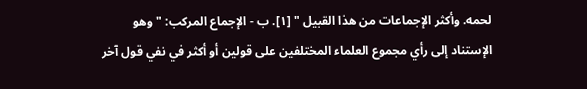لحمه. وأكثر الإجماعات من هذا القبيل " [١]. ب - الإجماع المركب: " وهو الإستناد إلى رأي مجموع العلماء المختلفين على قولين أو أكثر في نفي قول آخر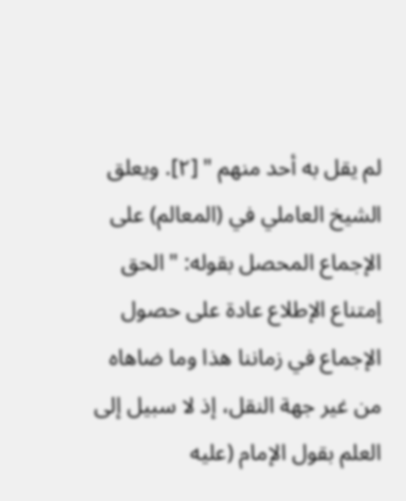لم يقل به أحد منهم " [٢]. ويعلق الشيخ العاملي في (المعالم) على الإجماع المحصل بقوله: " الحق إمتناع الإطلاع عادة على حصول الإجماع في زماننا هذا وما ضاهاه من غير جهة النقل، إذ لا سبيل إلى العلم بقول الإمام (عليه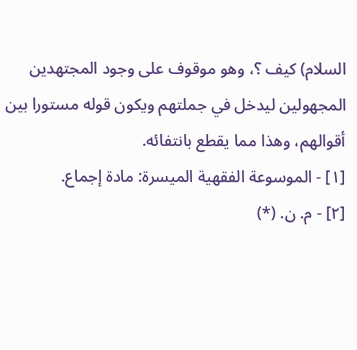السلام) كيف ؟، وهو موقوف على وجود المجتهدين المجهولين ليدخل في جملتهم ويكون قوله مستورا بين أقوالهم، وهذا مما يقطع بانتفائه.
[١] - الموسوعة الفقهية الميسرة: مادة إجماع.
[٢] - م. ن. (*)